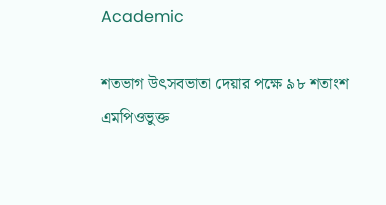Academic

শতভাগ উৎসবভাতা দেয়ার পক্ষে ৯৮ শতাংশ এমপিওভুক্ত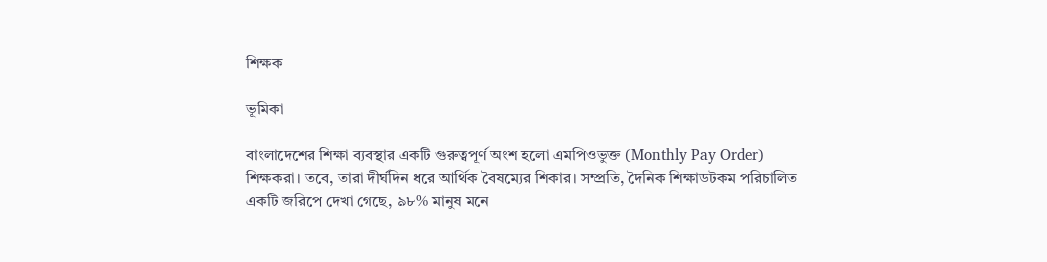শিক্ষক

ভূমিকা

বাংলাদেশের শিক্ষা ব্যবস্থার একটি গুরুত্বপূর্ণ অংশ হলো এমপিওভুক্ত (Monthly Pay Order) শিক্ষকরা। তবে, তারা দীর্ঘদিন ধরে আর্থিক বৈষম্যের শিকার। সম্প্রতি, দৈনিক শিক্ষাডটকম পরিচালিত একটি জরিপে দেখা গেছে, ৯৮% মানুষ মনে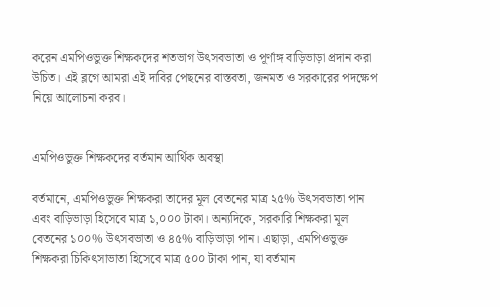করেন এমপিওভুক্ত শিক্ষকদের শতভাগ উৎসবভাতা ও পূর্ণাঙ্গ বাড়িভাড়া প্রদান করা উচিত। এই ব্লগে আমরা এই দাবির পেছনের বাস্তবতা, জনমত ও সরকারের পদক্ষেপ নিয়ে আলোচনা করব।


এমপিওভুক্ত শিক্ষকদের বর্তমান আর্থিক অবস্থা

বর্তমানে, এমপিওভুক্ত শিক্ষকরা তাদের মূল বেতনের মাত্র ২৫% উৎসবভাতা পান এবং বাড়িভাড়া হিসেবে মাত্র ১,০০০ টাকা। অন্যদিকে, সরকারি শিক্ষকরা মূল বেতনের ১০০% উৎসবভাতা ও ৪৫% বাড়িভাড়া পান। এছাড়া, এমপিওভুক্ত শিক্ষকরা চিকিৎসাভাতা হিসেবে মাত্র ৫০০ টাকা পান, যা বর্তমান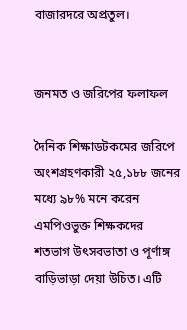বাজারদরে অপ্রতুল।


জনমত ও জরিপের ফলাফল

দৈনিক শিক্ষাডটকমের জরিপে অংশগ্রহণকারী ২৫,১৮৮ জনের মধ্যে ৯৮% মনে করেন এমপিওভুক্ত শিক্ষকদের শতভাগ উৎসবভাতা ও পূর্ণাঙ্গ বাড়িভাড়া দেয়া উচিত। এটি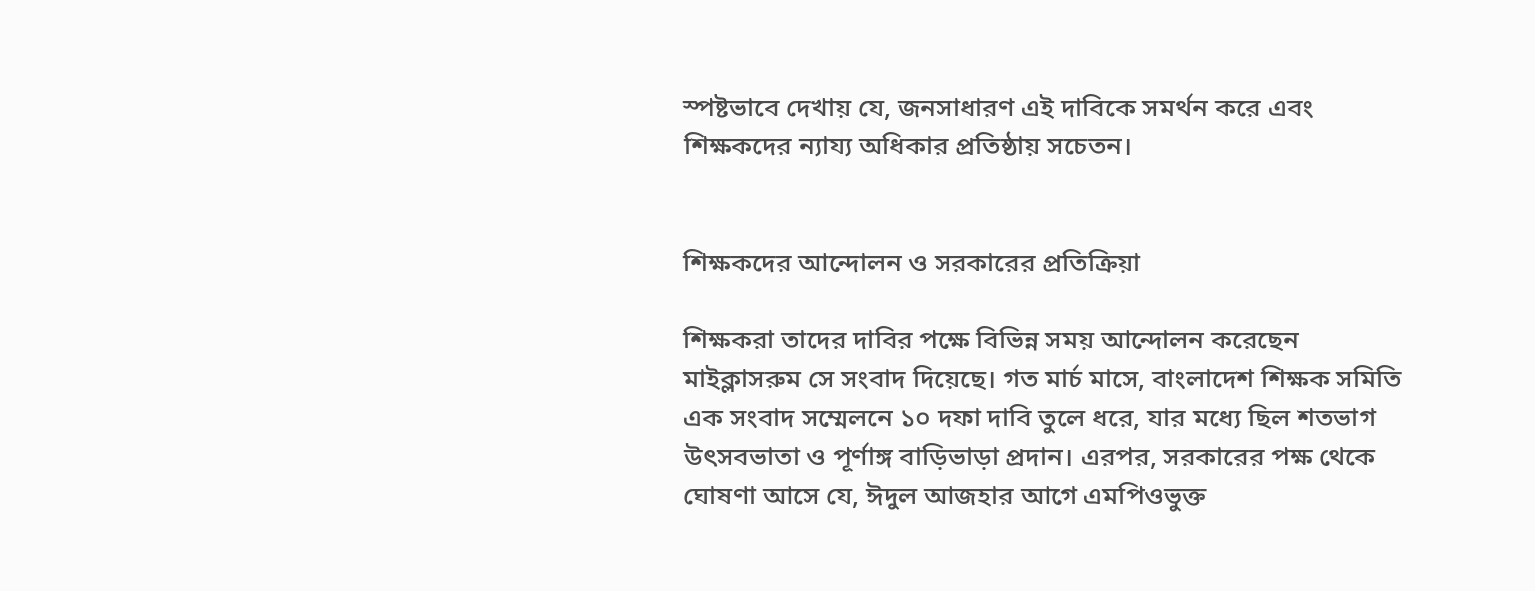স্পষ্টভাবে দেখায় যে, জনসাধারণ এই দাবিকে সমর্থন করে এবং শিক্ষকদের ন্যায্য অধিকার প্রতিষ্ঠায় সচেতন।


শিক্ষকদের আন্দোলন ও সরকারের প্রতিক্রিয়া

শিক্ষকরা তাদের দাবির পক্ষে বিভিন্ন সময় আন্দোলন করেছেন মাইক্লাসরুম সে সংবাদ দিয়েছে। গত মার্চ মাসে, বাংলাদেশ শিক্ষক সমিতি এক সংবাদ সম্মেলনে ১০ দফা দাবি তুলে ধরে, যার মধ্যে ছিল শতভাগ উৎসবভাতা ও পূর্ণাঙ্গ বাড়িভাড়া প্রদান। এরপর, সরকারের পক্ষ থেকে ঘোষণা আসে যে, ঈদুল আজহার আগে এমপিওভুক্ত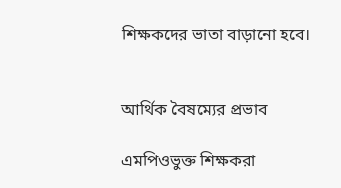শিক্ষকদের ভাতা বাড়ানো হবে।


আর্থিক বৈষম্যের প্রভাব

এমপিওভুক্ত শিক্ষকরা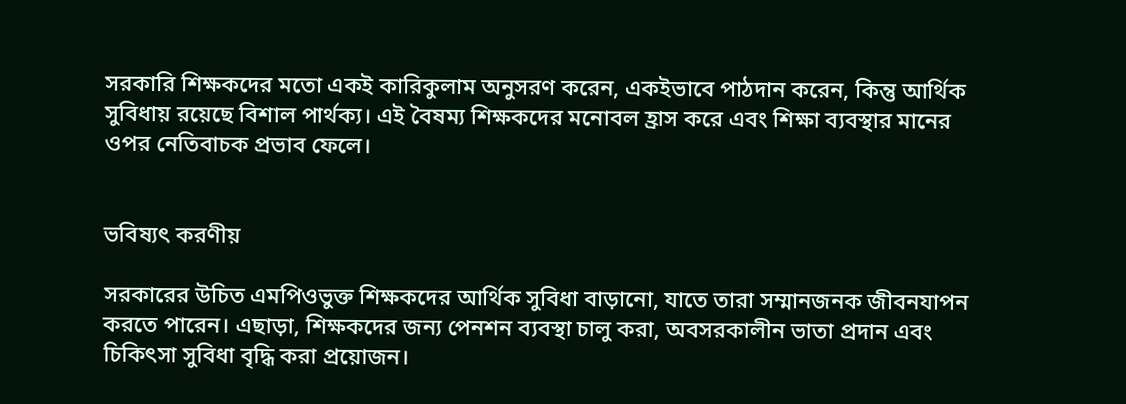সরকারি শিক্ষকদের মতো একই কারিকুলাম অনুসরণ করেন, একইভাবে পাঠদান করেন, কিন্তু আর্থিক সুবিধায় রয়েছে বিশাল পার্থক্য। এই বৈষম্য শিক্ষকদের মনোবল হ্রাস করে এবং শিক্ষা ব্যবস্থার মানের ওপর নেতিবাচক প্রভাব ফেলে।


ভবিষ্যৎ করণীয়

সরকারের উচিত এমপিওভুক্ত শিক্ষকদের আর্থিক সুবিধা বাড়ানো, যাতে তারা সম্মানজনক জীবনযাপন করতে পারেন। এছাড়া, শিক্ষকদের জন্য পেনশন ব্যবস্থা চালু করা, অবসরকালীন ভাতা প্রদান এবং চিকিৎসা সুবিধা বৃদ্ধি করা প্রয়োজন।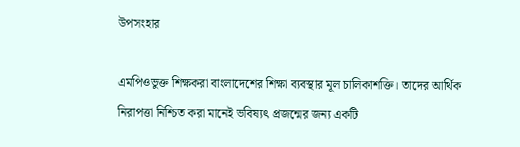উপসংহার

এমপিওভুক্ত শিক্ষকরা বাংলাদেশের শিক্ষা ব্যবস্থার মূল চালিকাশক্তি। তাদের আর্থিক নিরাপত্তা নিশ্চিত করা মানেই ভবিষ্যৎ প্রজন্মের জন্য একটি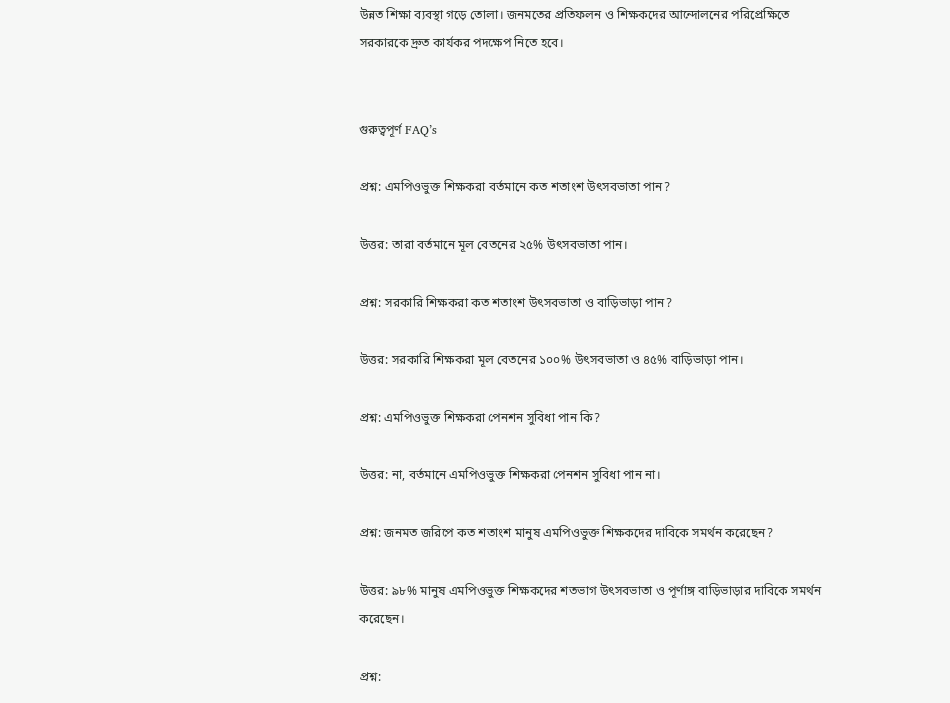উন্নত শিক্ষা ব্যবস্থা গড়ে তোলা। জনমতের প্রতিফলন ও শিক্ষকদের আন্দোলনের পরিপ্রেক্ষিতে সরকারকে দ্রুত কার্যকর পদক্ষেপ নিতে হবে।


গুরুত্বপূর্ণ FAQ’s

প্রশ্ন: এমপিওভুক্ত শিক্ষকরা বর্তমানে কত শতাংশ উৎসবভাতা পান?

উত্তর: তারা বর্তমানে মূল বেতনের ২৫% উৎসবভাতা পান।

প্রশ্ন: সরকারি শিক্ষকরা কত শতাংশ উৎসবভাতা ও বাড়িভাড়া পান?

উত্তর: সরকারি শিক্ষকরা মূল বেতনের ১০০% উৎসবভাতা ও ৪৫% বাড়িভাড়া পান।

প্রশ্ন: এমপিওভুক্ত শিক্ষকরা পেনশন সুবিধা পান কি?

উত্তর: না, বর্তমানে এমপিওভুক্ত শিক্ষকরা পেনশন সুবিধা পান না।

প্রশ্ন: জনমত জরিপে কত শতাংশ মানুষ এমপিওভুক্ত শিক্ষকদের দাবিকে সমর্থন করেছেন?

উত্তর: ৯৮% মানুষ এমপিওভুক্ত শিক্ষকদের শতভাগ উৎসবভাতা ও পূর্ণাঙ্গ বাড়িভাড়ার দাবিকে সমর্থন করেছেন।

প্রশ্ন: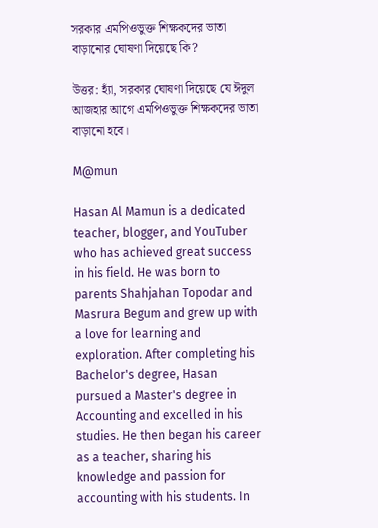সরকার এমপিওভুক্ত শিক্ষকদের ভাতা বাড়ানোর ঘোষণা দিয়েছে কি?

উত্তর: হ্যাঁ, সরকার ঘোষণা দিয়েছে যে ঈদুল আজহার আগে এমপিওভুক্ত শিক্ষকদের ভাতা বাড়ানো হবে।

M@mun

Hasan Al Mamun is a dedicated teacher, blogger, and YouTuber who has achieved great success in his field. He was born to parents Shahjahan Topodar and Masrura Begum and grew up with a love for learning and exploration. After completing his Bachelor's degree, Hasan pursued a Master's degree in Accounting and excelled in his studies. He then began his career as a teacher, sharing his knowledge and passion for accounting with his students. In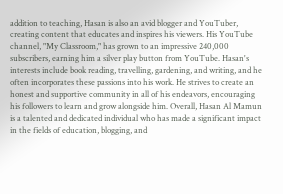addition to teaching, Hasan is also an avid blogger and YouTuber, creating content that educates and inspires his viewers. His YouTube channel, "My Classroom," has grown to an impressive 240,000 subscribers, earning him a silver play button from YouTube. Hasan's interests include book reading, travelling, gardening, and writing, and he often incorporates these passions into his work. He strives to create an honest and supportive community in all of his endeavors, encouraging his followers to learn and grow alongside him. Overall, Hasan Al Mamun is a talented and dedicated individual who has made a significant impact in the fields of education, blogging, and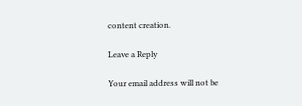content creation.

Leave a Reply

Your email address will not be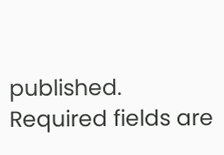published. Required fields are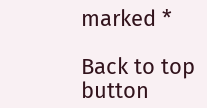marked *

Back to top button